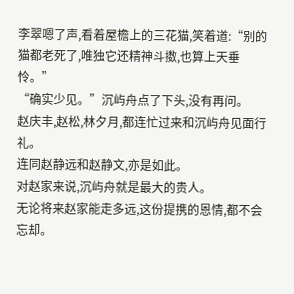李翠嗯了声,看着屋檐上的三花猫,笑着道:“别的猫都老死了,唯独它还精神斗擞,也算上天垂怜。”
“确实少见。”沉屿舟点了下头,没有再问。
赵庆丰,赵松,林夕月,都连忙过来和沉屿舟见面行礼。
连同赵静远和赵静文,亦是如此。
对赵家来说,沉屿舟就是最大的贵人。
无论将来赵家能走多远,这份提携的恩情,都不会忘却。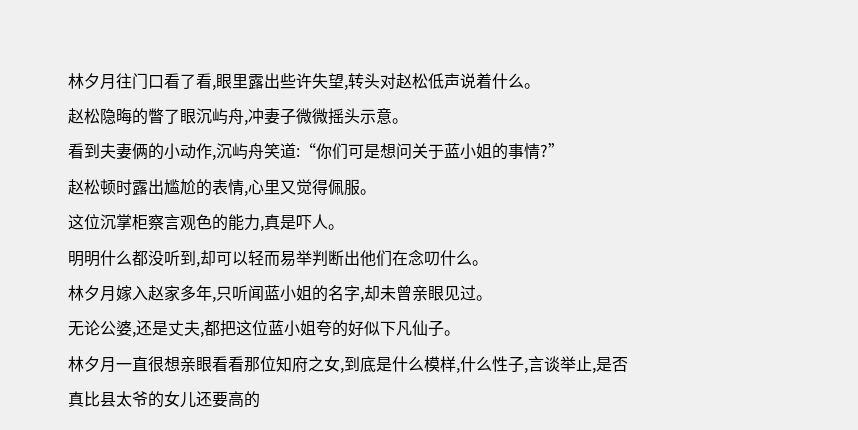林夕月往门口看了看,眼里露出些许失望,转头对赵松低声说着什么。
赵松隐晦的瞥了眼沉屿舟,冲妻子微微摇头示意。
看到夫妻俩的小动作,沉屿舟笑道:“你们可是想问关于蓝小姐的事情?”
赵松顿时露出尴尬的表情,心里又觉得佩服。
这位沉掌柜察言观色的能力,真是吓人。
明明什么都没听到,却可以轻而易举判断出他们在念叨什么。
林夕月嫁入赵家多年,只听闻蓝小姐的名字,却未曾亲眼见过。
无论公婆,还是丈夫,都把这位蓝小姐夸的好似下凡仙子。
林夕月一直很想亲眼看看那位知府之女,到底是什么模样,什么性子,言谈举止,是否真比县太爷的女儿还要高的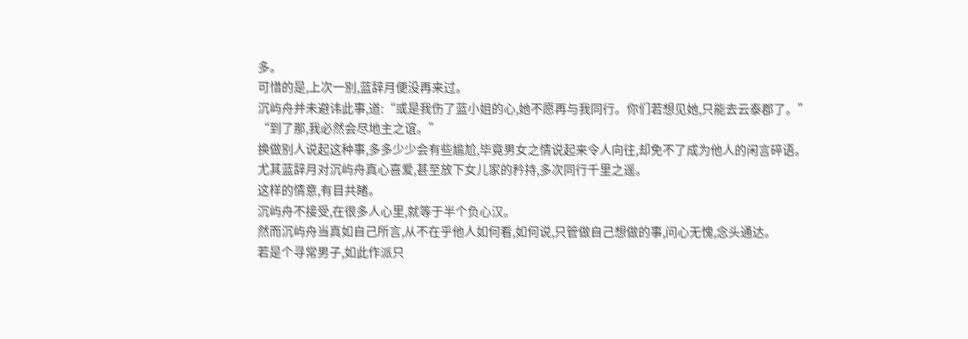多。
可惜的是,上次一别,蓝辞月便没再来过。
沉屿舟并未避讳此事,道:“或是我伤了蓝小姐的心,她不愿再与我同行。你们若想见她,只能去云泰郡了。”
“到了那,我必然会尽地主之谊。”
换做别人说起这种事,多多少少会有些尴尬,毕竟男女之情说起来令人向往,却免不了成为他人的闲言碎语。
尤其蓝辞月对沉屿舟真心喜爱,甚至放下女儿家的矜持,多次同行千里之遥。
这样的情意,有目共睹。
沉屿舟不接受,在很多人心里,就等于半个负心汉。
然而沉屿舟当真如自己所言,从不在乎他人如何看,如何说,只管做自己想做的事,问心无愧,念头通达。
若是个寻常男子,如此作派只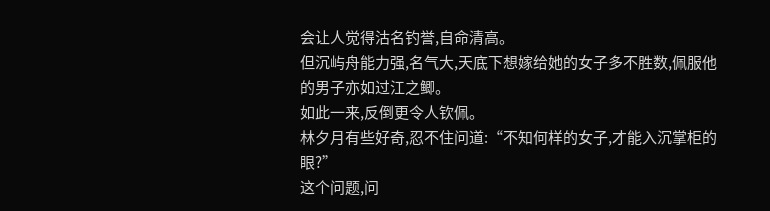会让人觉得沽名钓誉,自命清高。
但沉屿舟能力强,名气大,天底下想嫁给她的女子多不胜数,佩服他的男子亦如过江之鲫。
如此一来,反倒更令人钦佩。
林夕月有些好奇,忍不住问道:“不知何样的女子,才能入沉掌柜的眼?”
这个问题,问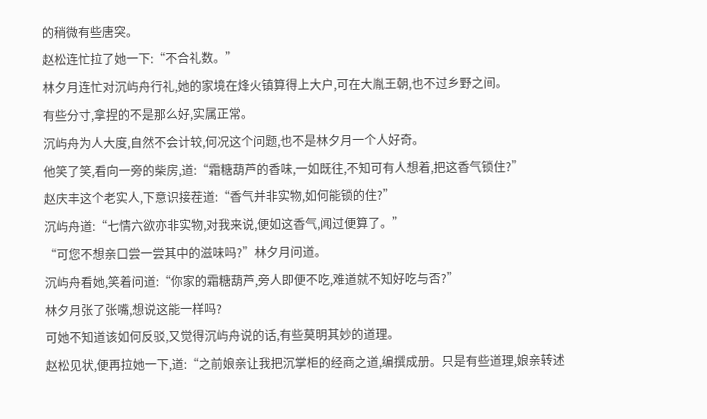的稍微有些唐突。
赵松连忙拉了她一下:“不合礼数。”
林夕月连忙对沉屿舟行礼,她的家境在烽火镇算得上大户,可在大胤王朝,也不过乡野之间。
有些分寸,拿捏的不是那么好,实属正常。
沉屿舟为人大度,自然不会计较,何况这个问题,也不是林夕月一个人好奇。
他笑了笑,看向一旁的柴房,道:“霜糖葫芦的香味,一如既往,不知可有人想着,把这香气锁住?”
赵庆丰这个老实人,下意识接茬道:“香气并非实物,如何能锁的住?”
沉屿舟道:“七情六欲亦非实物,对我来说,便如这香气,闻过便算了。”
“可您不想亲口尝一尝其中的滋味吗?”林夕月问道。
沉屿舟看她,笑着问道:“你家的霜糖葫芦,旁人即便不吃,难道就不知好吃与否?”
林夕月张了张嘴,想说这能一样吗?
可她不知道该如何反驳,又觉得沉屿舟说的话,有些莫明其妙的道理。
赵松见状,便再拉她一下,道:“之前娘亲让我把沉掌柜的经商之道,编撰成册。只是有些道理,娘亲转述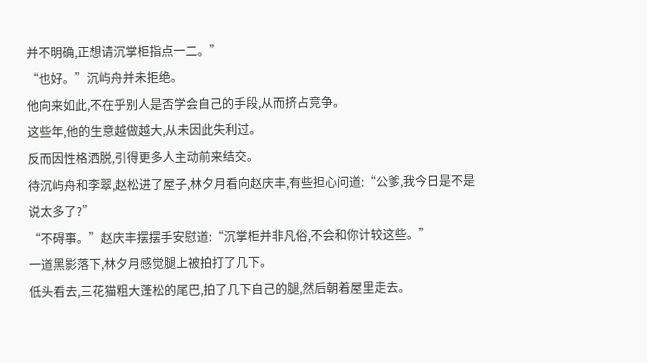并不明确,正想请沉掌柜指点一二。”
“也好。”沉屿舟并未拒绝。
他向来如此,不在乎别人是否学会自己的手段,从而挤占竞争。
这些年,他的生意越做越大,从未因此失利过。
反而因性格洒脱,引得更多人主动前来结交。
待沉屿舟和李翠,赵松进了屋子,林夕月看向赵庆丰,有些担心问道:“公爹,我今日是不是说太多了?”
“不碍事。”赵庆丰摆摆手安慰道:“沉掌柜并非凡俗,不会和你计较这些。”
一道黑影落下,林夕月感觉腿上被拍打了几下。
低头看去,三花猫粗大蓬松的尾巴,拍了几下自己的腿,然后朝着屋里走去。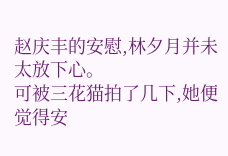赵庆丰的安慰,林夕月并未太放下心。
可被三花猫拍了几下,她便觉得安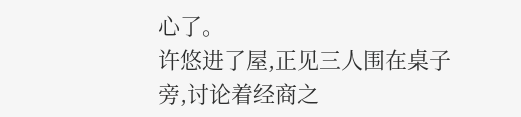心了。
许悠进了屋,正见三人围在桌子旁,讨论着经商之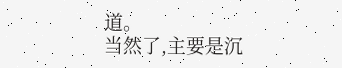道。
当然了,主要是沉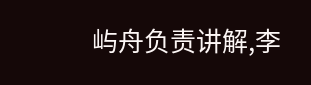屿舟负责讲解,李